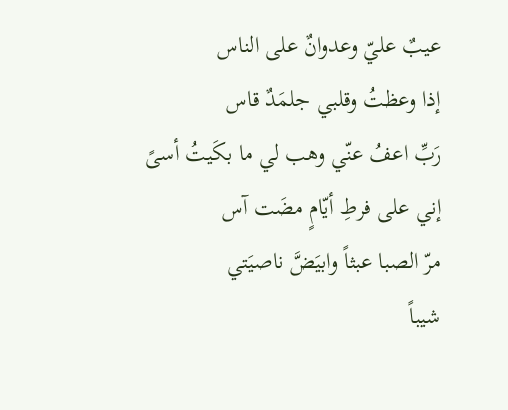عيبٌ عليّ وعدوانٌ على الناس
إذا وعظتُ وقلبي جلمَدٌ قاس
رَبِّ اعفُ عنّي وهب لي ما بكَيتُ أسىً
إني على فرطِ أيّامٍ مضَت آس
مرّ الصبا عبثاً وابيَضَّ ناصيَتي
شيباً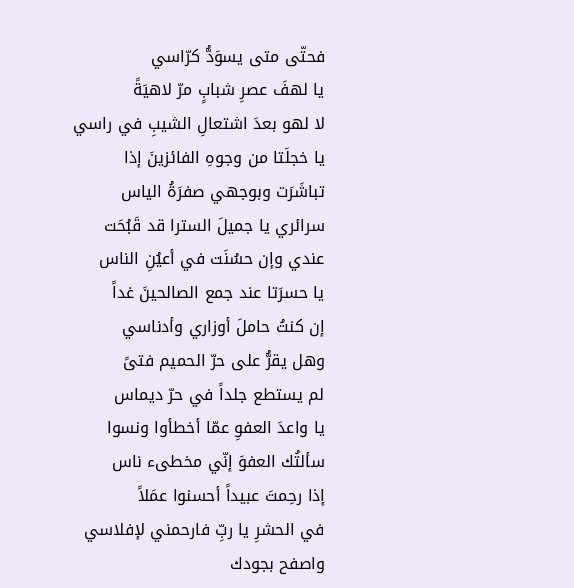فحتّى متى يسوَدُّ كرّاسي
يا لهفَ عصرِ شبابٍ مرّ لاهيَةً
لا لهو بعدَ اشتعالِ الشيبِ في راسي
يا خجلَتا من وجوهِ الفائزينَ إذا
تباشَرَت وبوجهي صفرَةُ الياس
سرائري يا جميلَ السترا قد قَبُحَت
عندي وإن حسُنَت في أعيُنِ الناس
يا حسرَتا عند جمع الصالحينَ غداً
إن كنتُ حاملَ أوزاري وأدناسي
وهل يقرُّ على حرّ الحميم فتىً
لم يستطع جلداً في حرّ ديماس
يا واعدَ العفوِ عمّا أخطأوا ونسوا
سألتُك العفوَ إنّي مخطىء ناس
إذا رحِمتَ عبيداً أحسنوا عمَلاً
في الحشرِ يا ربِّ فارحمني لإفلاسي
واصفح بجودك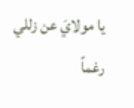يا مولايَ عن زللي
رغماً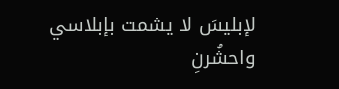لإبليسَ لا يشمت بإبلاسي
واحشُرنِ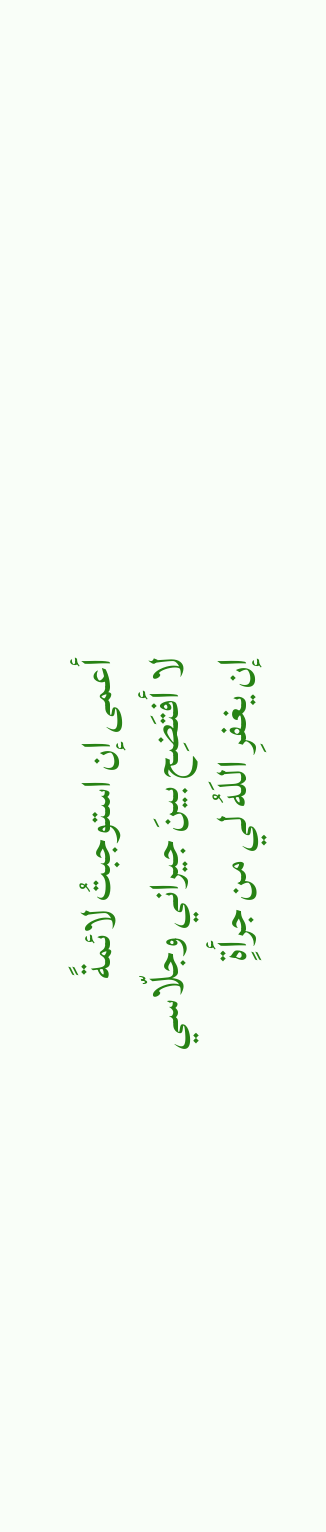أعمى إن استوجبتُ لائمةً
لا أفتَضِح بينَ جيراني وجلّاسي
إن يغفرِ اللَهُ لي من جرأةٍ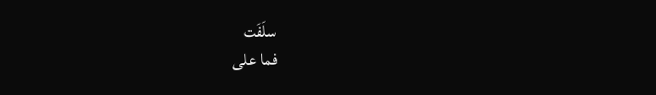سلَفَت
فما على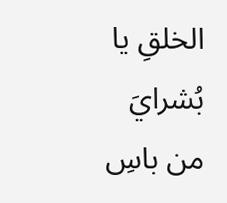الخلقِ يا بُشرايَ من باسِ